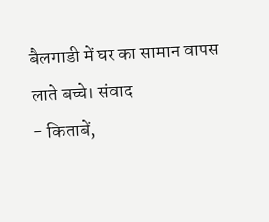बैलगाडी में घर का सामान वापस लाते बच्चे। संवाद
- किताबें,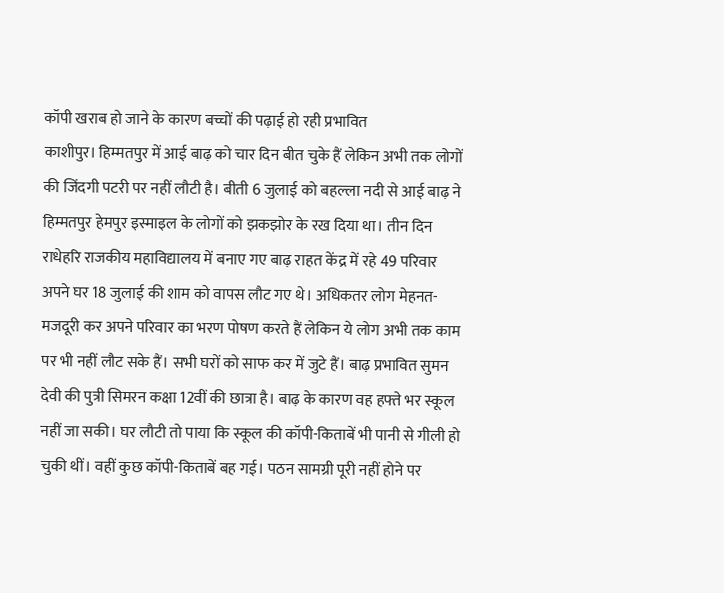कॉपी खराब हो जाने के कारण बच्चों की पढ़ाई हो रही प्रभावित
काशीपुर। हिम्मतपुर में आई बाढ़ को चार दिन बीत चुके हैं लेकिन अभी तक लोगों की जिंदगी पटरी पर नहीं लौटी है। बीती 6 जुलाई को बहल्ला नदी से आई बाढ़ ने हिम्मतपुर हेमपुर इस्माइल के लोगों को झकझोर के रख दिया था। तीन दिन राधेहरि राजकीय महाविद्यालय में बनाए गए बाढ़ राहत केंद्र में रहे 49 परिवार अपने घर 18 जुलाई की शाम को वापस लौट गए थे। अधिकतर लोग मेहनत-मजदूरी कर अपने परिवार का भरण पोषण करते हैं लेकिन ये लोग अभी तक काम पर भी नहीं लौट सके हैं। सभी घरों को साफ कर में जुटे हैं। बाढ़ प्रभावित सुमन देवी की पुत्री सिमरन कक्षा 12वीं की छात्रा है। बाढ़ के कारण वह हफ्ते भर स्कूल नहीं जा सकी। घर लौटी तो पाया कि स्कूल की कॉपी-किताबें भी पानी से गीली हो चुकी थीं। वहीं कुछ कॉपी-किताबें बह गई। पठन सामग्री पूरी नहीं होने पर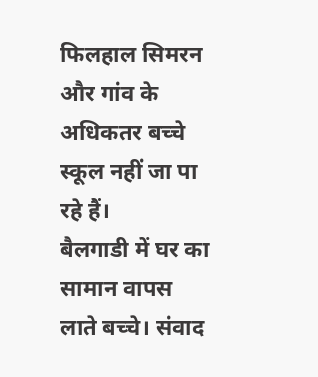फिलहाल सिमरन और गांव के अधिकतर बच्चे स्कूल नहीं जा पा रहे हैं।
बैलगाडी में घर का सामान वापस लाते बच्चे। संवाद